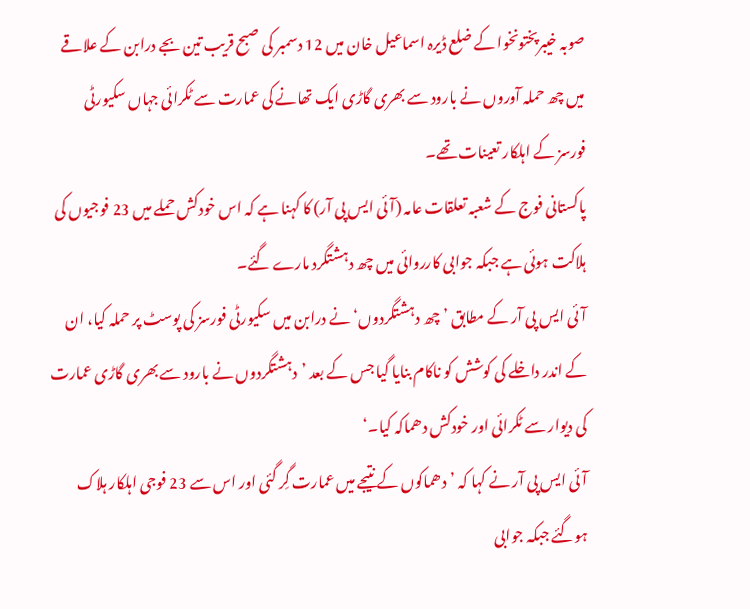صوبہ خیبرپختونخوا کے ضلع ڈیرہ اسماعیل خان میں 12 دسمبر کی صبح قریب تین بجے درابن کے علاقے میں چھ حملہ آوروں نے بارود سے بھری گاڑی ایک تھانے کی عمارت سے ٹکرائی جہاں سکیورٹی فورسز کے اہلکار تعینات تھے۔
پاکستانی فوج کے شعبہ تعلقات عامہ (آئی ایس پی آر) کا کہنا ہے کہ اس خودکش حملے میں 23 فوجیوں کی ہلاکت ہوئی ہے جبکہ جوابی کارروائی میں چھ دہشتگرد مارے گئے۔
آئی ایس پی آر کے مطابق ’چھ دہشتگردوں‘ نے درابن میں سکیورٹی فورسز کی پوسٹ پر حملہ کیا، ان کے اندر داخلے کی کوشش کو ناکام بنایا گیا جس کے بعد ’دہشتگردوں نے بارود سے بھری گاڑی عمارت کی دیوار سے ٹکرائی اور خودکش دھماکہ کیا۔‘
آئی ایس پی آر نے کہا کہ ’دھماکوں کے نتیجے میں عمارت گِر گئی اور اس سے 23 فوجی اہلکار ہلاک ہوگئے جبکہ جوابی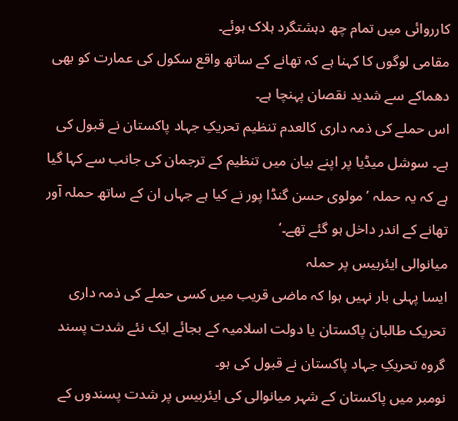کارروائی میں تمام چھ دہشتگرد ہلاک ہوئے۔
مقامی لوگوں کا کہنا ہے کہ تھانے کے ساتھ واقع سکول کی عمارت کو بھی دھماکے سے شدید نقصان پہنچا ہے۔
اس حملے کی ذمہ داری کالعدم تنظیم تحریکِ جہاد پاکستان نے قبول کی ہے۔ سوشل میڈیا پر اپنے بیان میں تنظیم کے ترجمان کی جانب سے کہا گیا ہے کہ یہ حملہ ’مولوی حسن گنڈا پور نے کیا ہے جہاں ان کے ساتھ حملہ آور تھانے کے اندر داخل ہو گئے تھے۔‘
میانوالی ایئربیس پر حملہ
ایسا پہلی بار نہیں ہوا کہ ماضی قریب میں کسی حملے کی ذمہ داری تحریک طالبان پاکستان یا دولت اسلامیہ کے بجائے ایک نئے شدت پسند گروہ تحریکِ جہاد پاکستان نے قبول کی ہو۔
نومبر میں پاکستان کے شہر میانوالی کی ایئربیس پر شدت پسندوں کے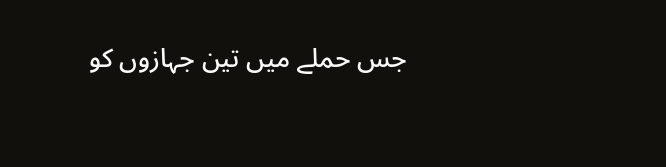جس حملے میں تین جہازوں کو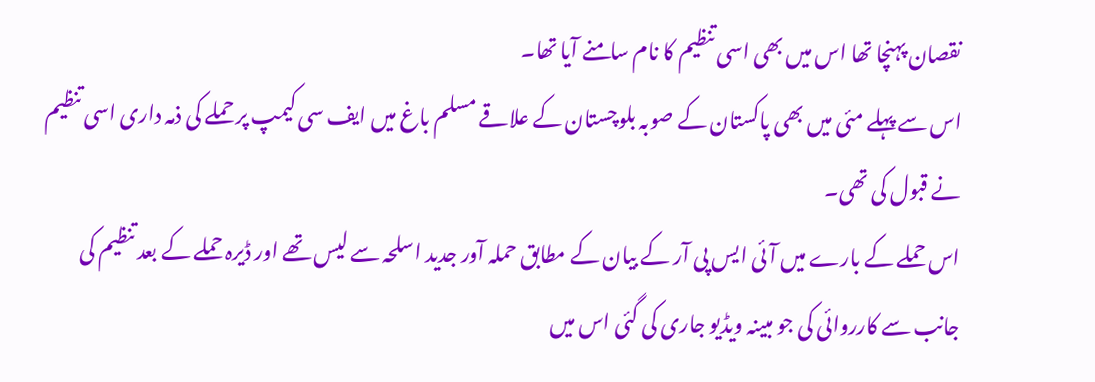نقصان پہنچا تھا اس میں بھی اسی تنظیم کا نام سامنے آیا تھا۔
اس سے پہلے مئی میں بھی پاکستان کے صوبہ بلوچستان کے علاقے مسلم باغ میں ایف سی کیمپ پر حملے کی ذمہ داری اسی تنظیم نے قبول کی تھی۔
اس حملے کے بارے میں آئی ایس پی آر کے بیان کے مطابق حملہ آور جدید اسلحہ سے لیس تھے اور ڈیرہ حملے کے بعد تنظیم کی جانب سے کارروائی کی جو مبینہ ویڈیو جاری کی گئی اس میں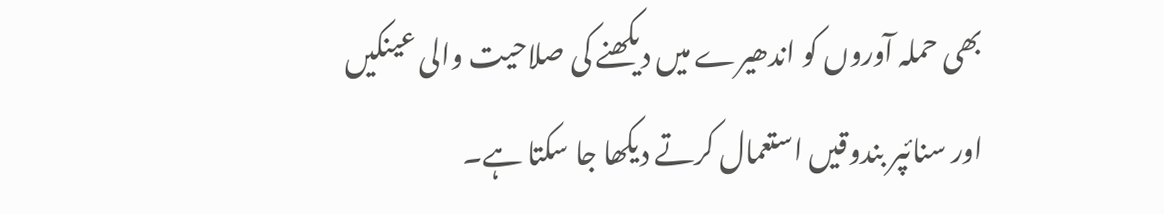بھی حملہ آوروں کو اندھیرے میں دیکھنے کی صلاحیت والی عینکیں اور سنائپر بندوقیں استعمال کرتے دیکھا جا سکتا ہے۔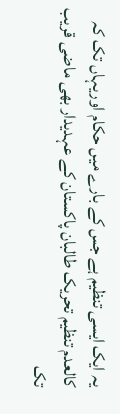یہ ایک ایسی تنظیم ہے جس کے بارے میں حکام اوریہاں تک کہ کالعدم تنظیم تحریک طالبان پاکستان کے عہدیدار بھی ماضی قریب تک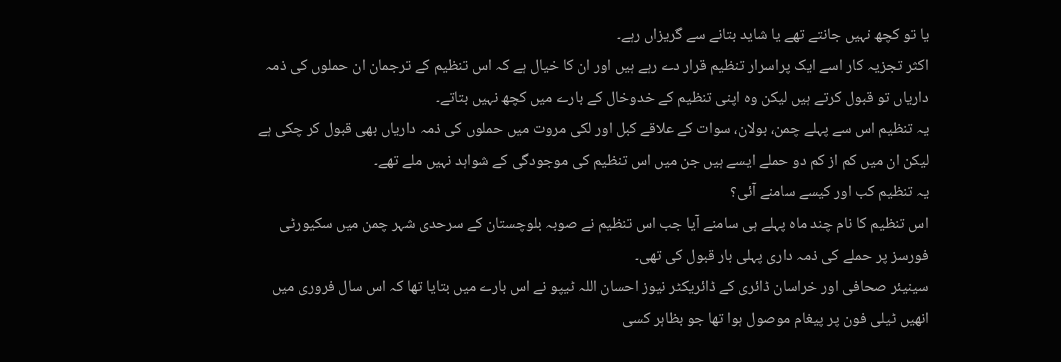یا تو کچھ نہیں جانتے تھے یا شاید بتانے سے گریزاں رہے۔
اکثر تجزیہ کار اسے ایک پراسرار تنظیم قرار دے رہے ہیں اور ان کا خیال ہے کہ اس تنظیم کے ترجمان ان حملوں کی ذمہ داریاں تو قبول کرتے ہیں لیکن وہ اپنی تنظیم کے خدوخال کے بارے میں کچھ نہیں بتاتے۔
یہ تنظیم اس سے پہلے چمن، بولان، سوات کے علاقے کبل اور لکی مروت میں حملوں کی ذمہ داریاں بھی قبول کر چکی ہے لیکن ان میں کم از کم دو حملے ایسے ہیں جن میں اس تنظیم کی موجودگی کے شواہد نہیں ملے تھے۔
یہ تنظیم کب اور کیسے سامنے آئی؟
اس تنظیم کا نام چند ماہ پہلے ہی سامنے آیا جب اس تنظیم نے صوبہ بلوچستان کے سرحدی شہر چمن میں سکیورٹی فورسز پر حملے کی ذمہ داری پہلی بار قبول کی تھی۔
سینیئر صحافی اور خراسان ڈائری کے ڈائریکٹر نیوز احسان اللہ ٹیپو نے اس بارے میں بتایا تھا کہ اس سال فروری میں انھیں ٹیلی فون پر پیغام موصول ہوا تھا جو بظاہر کسی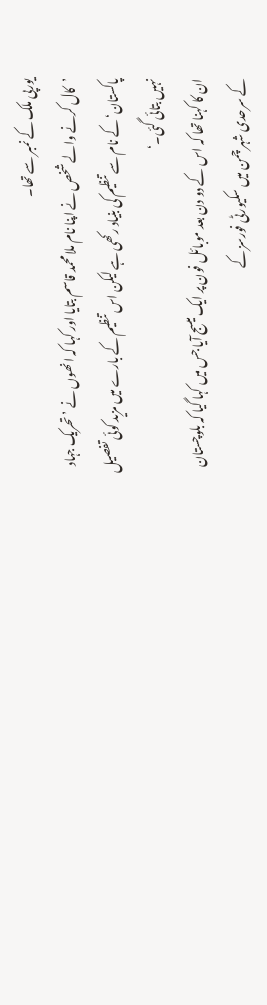یورپی ملک کے نمبر سے تھا۔
’کال کرنے والے شخص نے اپنا نام ملا محمد قاسم بتایا اور کہا کہ انھوں نے ’تحریک جہاد پاکستان‘ کے نام سے تنظیم کی بنیاد رکھی ہے لیکن اس تنظیم کے بارے میں مزید کوئی تفصیل نہیں بتائی گئی۔‘
ان کا کہنا تھا کہ اس کے دو دن بعد موبائل فون پر ایک میسج آیا جس میں کہا گیا کہ بلوچستان کے سرحدی شہر چمن میں سکیورٹی فورسز کے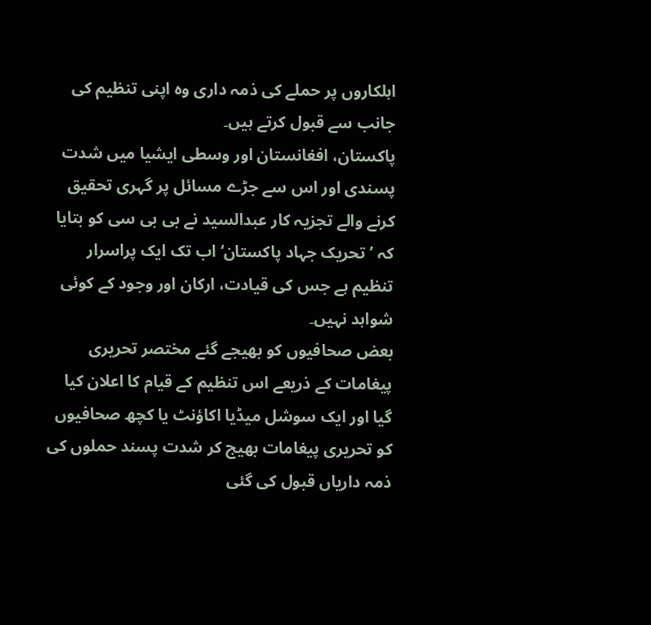اہلکاروں پر حملے کی ذمہ داری وہ اپنی تنظیم کی جانب سے قبول کرتے ہیں۔
پاکستان، افغانستان اور وسطی ایشیا میں شدت پسندی اور اس سے جڑے مسائل پر گہری تحقیق کرنے والے تجزیہ کار عبدالسید نے بی بی سی کو بتایا کہ ’تحریک جہاد پاکستان‘ اب تک ایک پراسرار تنظیم ہے جس کی قیادت، ارکان اور وجود کے کوئی شواہد نہیں۔
بعض صحافیوں کو بھیجے گئے مختصر تحریری پیغامات کے ذریعے اس تنظیم کے قیام کا اعلان کیا گیا اور ایک سوشل میڈیا اکاؤنٹ یا کچھ صحافیوں کو تحریری پیغامات بھیج کر شدت پسند حملوں کی ذمہ داریاں قبول کی گئی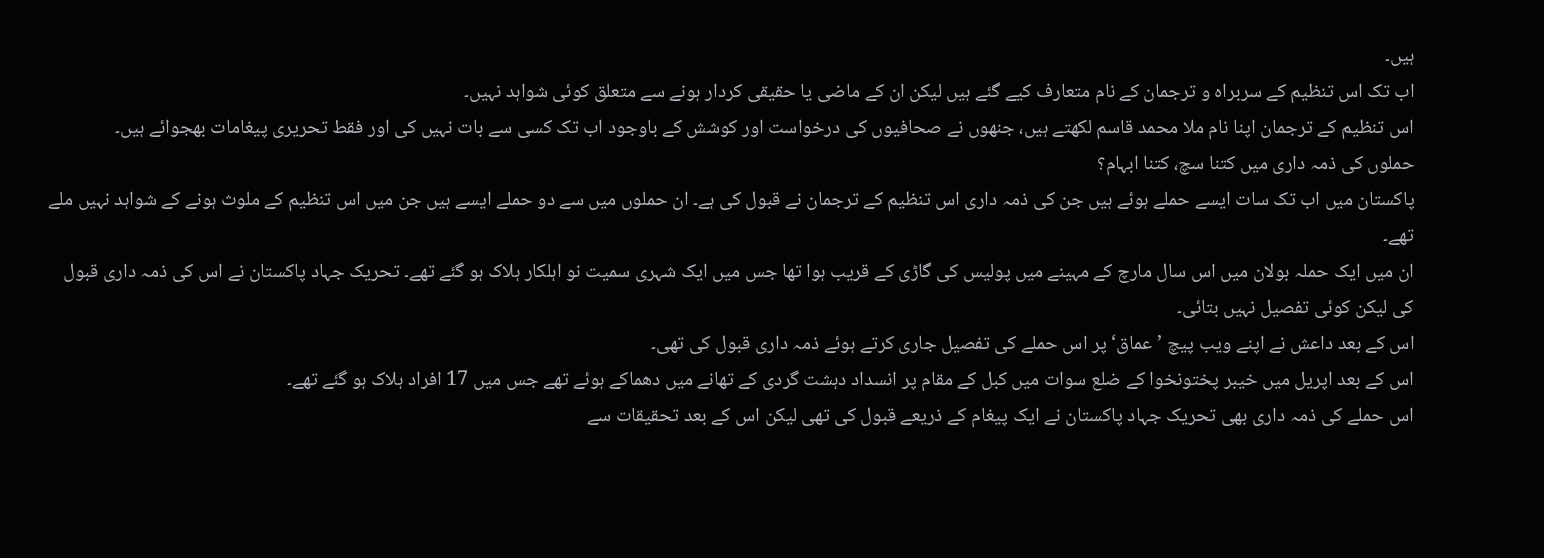ہیں۔
اب تک اس تنظیم کے سربراہ و ترجمان کے نام متعارف کیے گئے ہیں لیکن ان کے ماضی یا حقیقی کردار ہونے سے متعلق کوئی شواہد نہیں۔
اس تنظیم کے ترجمان اپنا نام ملا محمد قاسم لکھتے ہیں، جنھوں نے صحافیوں کی درخواست اور کوشش کے باوجود اب تک کسی سے بات نہیں کی اور فقط تحریری پیغامات بھجوائے ہیں۔
حملوں کی ذمہ داری میں کتنا سچ، کتنا ابہام؟
پاکستان میں اب تک سات ایسے حملے ہوئے ہیں جن کی ذمہ داری اس تنظیم کے ترجمان نے قبول کی ہے۔ ان حملوں میں سے دو حملے ایسے ہیں جن میں اس تنظیم کے ملوث ہونے کے شواہد نہیں ملے تھے۔
ان میں ایک حملہ بولان میں اس سال مارچ کے مہینے میں پولیس کی گاڑی کے قریب ہوا تھا جس میں ایک شہری سمیت نو اہلکار ہلاک ہو گئے تھے۔ تحریک جہاد پاکستان نے اس کی ذمہ داری قبول کی لیکن کوئی تفصیل نہیں بتائی۔
اس کے بعد داعش نے اپنے ویب پیچ ’عماق‘ پر اس حملے کی تفصیل جاری کرتے ہوئے ذمہ داری قبول کی تھی۔
اس کے بعد اپریل میں خیبر پختونخوا کے ضلع سوات میں کبل کے مقام پر انسداد دہشت گردی کے تھانے میں دھماکے ہوئے تھے جس میں 17 افراد ہلاک ہو گئے تھے۔
اس حملے کی ذمہ داری بھی تحریک جہاد پاکستان نے ایک پیغام کے ذریعے قبول کی تھی لیکن اس کے بعد تحقیقات سے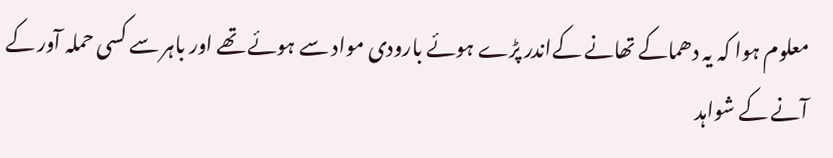معلوم ہوا کہ یہ دھماکے تھانے کےاندر پڑے ہوئے بارودی مواد سے ہوئے تھے اور باہر سے کسی حملہ آور کے آنے کے شواہد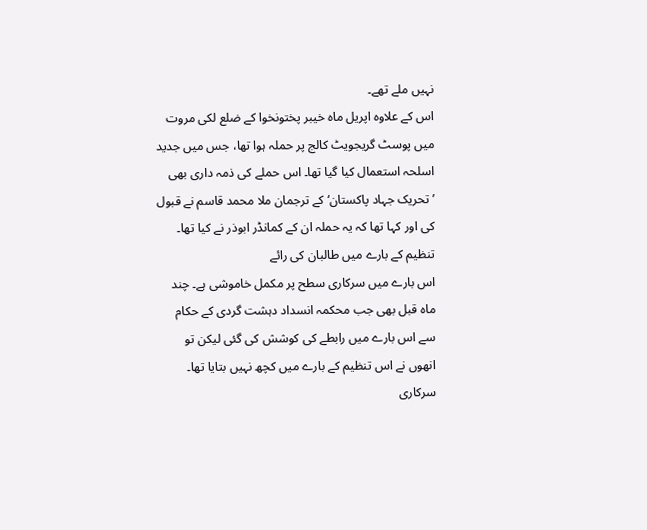نہیں ملے تھے۔
اس کے علاوہ اپریل ماہ خیبر پختونخوا کے ضلع لکی مروت میں پوسٹ گریجویٹ کالج پر حملہ ہوا تھا، جس میں جدید اسلحہ استعمال کیا گیا تھا۔ اس حملے کی ذمہ داری بھی ’تحریک جہاد پاکستان‘ کے ترجمان ملا محمد قاسم نے قبول کی اور کہا تھا کہ یہ حملہ ان کے کمانڈر ابوذر نے کیا تھا۔
تنظیم کے بارے میں طالبان کی رائے
اس بارے میں سرکاری سطح پر مکمل خاموشی ہے۔ چند ماہ قبل بھی جب محکمہ انسداد دہشت گردی کے حکام سے اس بارے میں رابطے کی کوشش کی گئی لیکن تو انھوں نے اس تنظیم کے بارے میں کچھ نہیں بتایا تھا۔
سرکاری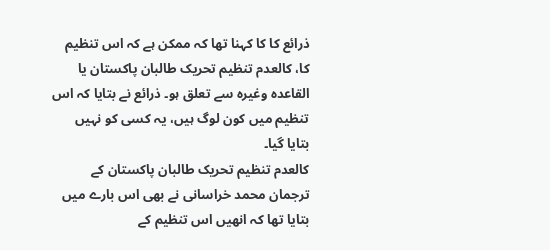ذرائع کا کا کہنا تھا کہ ممکن ہے کہ اس تنظیم کا، کالعدم تنظیم تحریک طالبان پاکستان یا القاعدہ وغیرہ سے تعلق ہو۔ ذرائع نے بتایا کہ اس تنظیم میں کون لوگ ہیں، یہ کسی کو نہیں بتایا گیا۔
کالعدم تنظیم تحریک طالبان پاکستان کے ترجمان محمد خراسانی نے بھی اس بارے میں بتایا تھا کہ انھیں اس تنظیم کے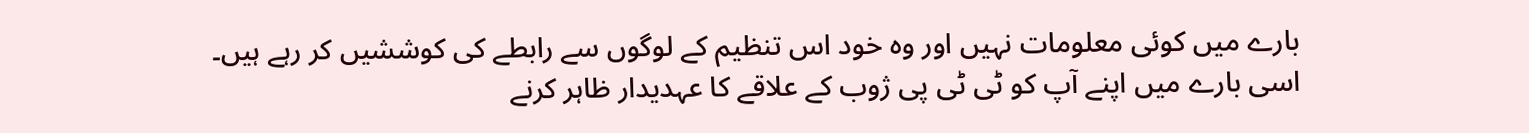بارے میں کوئی معلومات نہیں اور وہ خود اس تنظیم کے لوگوں سے رابطے کی کوششیں کر رہے ہیں۔
اسی بارے میں اپنے آپ کو ٹی ٹی پی ژوب کے علاقے کا عہدیدار ظاہر کرنے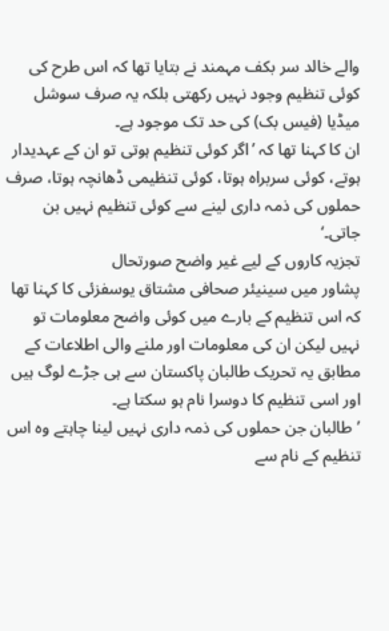والے خالد سر بکف مہمند نے بتایا تھا کہ اس طرح کی کوئی تنظیم وجود نہیں رکھتی بلکہ یہ صرف سوشل میڈیا (فیس بک) کی حد تک موجود ہے۔
ان کا کہنا تھا کہ ’اگر کوئی تنظیم ہوتی تو ان کے عہدیدار ہوتے، کوئی سربراہ ہوتا، کوئی تنظیمی ڈھانچہ ہوتا، صرف حملوں کی ذمہ داری لینے سے کوئی تنظیم نہیں بن جاتی۔‘
تجزیہ کاروں کے لیے غیر واضح صورتحال
پشاور میں سینیئر صحافی مشتاق یوسفزئی کا کہنا تھا کہ اس تنظیم کے بارے میں کوئی واضح معلومات تو نہیں لیکن ان کی معلومات اور ملنے والی اطلاعات کے مطابق یہ تحریک طالبان پاکستان سے ہی جڑے لوگ ہیں اور اسی تنظیم کا دوسرا نام ہو سکتا ہے۔
’طالبان جن حملوں کی ذمہ داری نہیں لینا چاہتے وہ اس تنظیم کے نام سے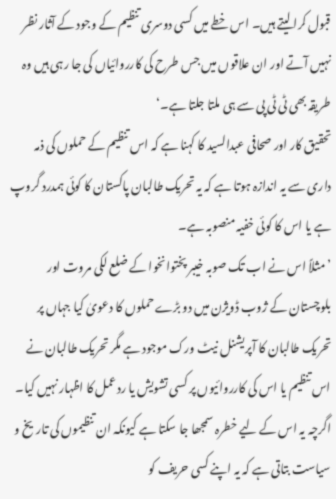قبول کرا لیتے ہیں۔ اس خطے میں کسی دوسری تنظیم کے وجود کے آثار نظر نہیں آتے اور ان علاقوں میں جس طرح کی کارروائیاں کی جا رہی ہیں وہ طریقہ بھی ٹی ٹی پی سے ہی ملتا جلتا ہے۔‘
تحقیق کار اور صحافی عبدالسید کا کہنا ہے کہ اس تنظیم کے حملوں کی ذمہ داری سے یہ اندازہ ہوتا ہے کہ یہ تحریک طالبان پاکستان کا کوئی ہمدرد گروپ ہے یا اس کا کوئی خفیہ منصوبہ ہے۔
’مثلاً اس نے اب تک صوبہ خیبر پختوانخوا کے ضلع لکی مروت اور بلوچستان کے ژوب ڈویژن میں دو بڑے حملوں کا دعویٰ کیا جہاں پر تحریک طالبان کا آپریشنل نیٹ ورک موجود ہے مگر تحریک طالبان نے اس تنظیم یا اس کی کارروائیوں پر کسی تشویش یا ردعمل کا اظہار نہیں کیا۔ اگرچہ یہ اس کے لیے خطرہ سمجھا جا سکتا ہے کیونکہ ان تنظیموں کی تاریخ و سیاست بتاتی ہے کہ یہ اپنے کسی حریف کو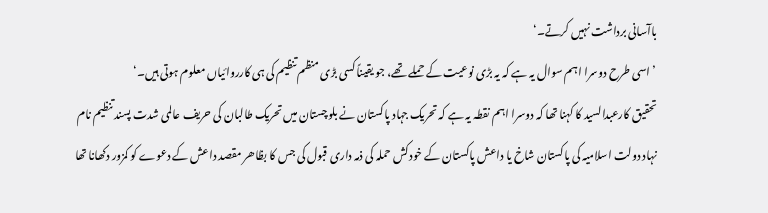باآسانی برداشت نہیں کرتے۔‘
’اسی طرح دوسرا اہم سوال یہ ہے کہ یہ بڑی نوعیت کے حملے تھے، جو یقیناً کسی بڑی منظم تنظیم کی ہی کارروائیاں معلوم ہوتی ہیں۔‘
تحقیق کارعبدالسید کا کہنا تھا کہ دوسرا اہم نقطہ یہ ہے کہ تحریک جہاد پاکستان نے بلوچستان میں تحریک طالبان کی حریف عالمی شدت پسند تنظیم نام نہاد دولت اسلامیہ کی پاکستان شاخ یا داعش پاکستان کے خودکش حملہ کی ذمہ داری قبول کی جس کا بظاھر مقصد داعش کے دعوے کو کمزور دکھانا تھا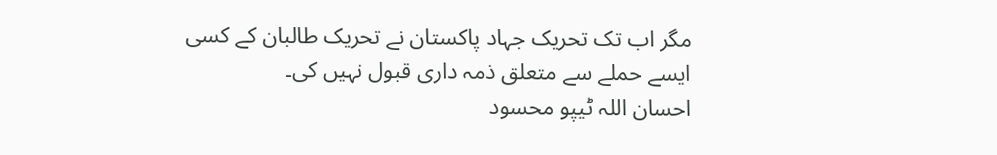مگر اب تک تحریک جہاد پاکستان نے تحریک طالبان کے کسی ایسے حملے سے متعلق ذمہ داری قبول نہیں کی۔
احسان اللہ ٹیپو محسود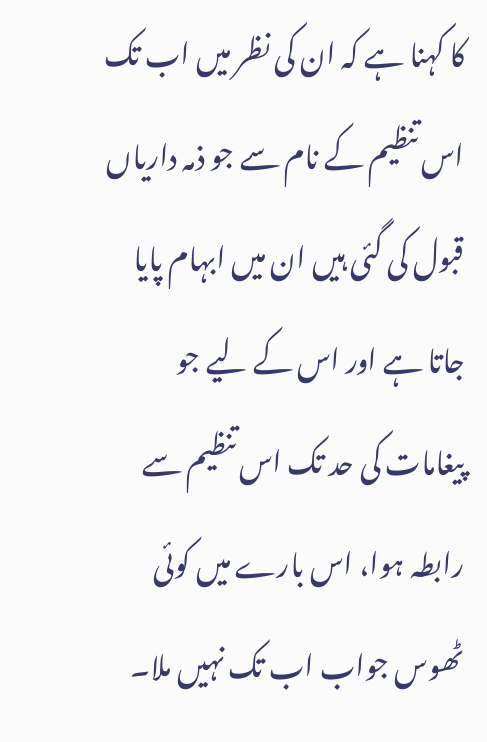کا کہنا ہے کہ ان کی نظر میں اب تک اس تنظیم کے نام سے جو ذمہ داریاں قبول کی گئی ہیں ان میں ابہام پایا جاتا ہے اور اس کے لیے جو پیغامات کی حد تک اس تنظیم سے رابطہ ہوا، اس بارے میں کوئی ٹھوس جواب اب تک نہیں ملا۔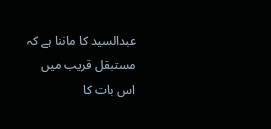عبدالسید کا ماننا ہے کہ مستبقل قریب میں اس بات کا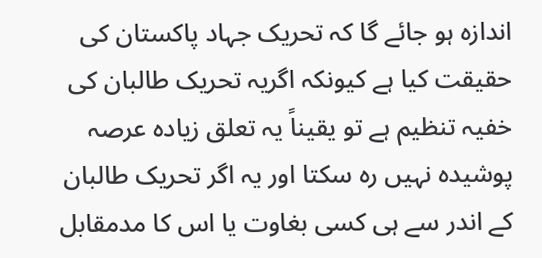اندازہ ہو جائے گا کہ تحریک جہاد پاکستان کی حقیقت کیا ہے کیونکہ اگریہ تحریک طالبان کی خفیہ تنظیم ہے تو یقیناً یہ تعلق زیادہ عرصہ پوشیدہ نہیں رہ سکتا اور یہ اگر تحریک طالبان کے اندر سے ہی کسی بغاوت یا اس کا مدمقابل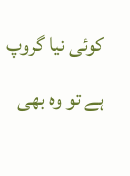کوئی نیا گروپ ہے تو وہ بھی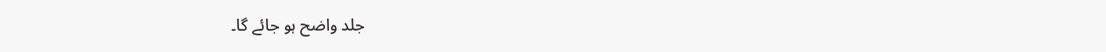جلد واضح ہو جائے گا۔